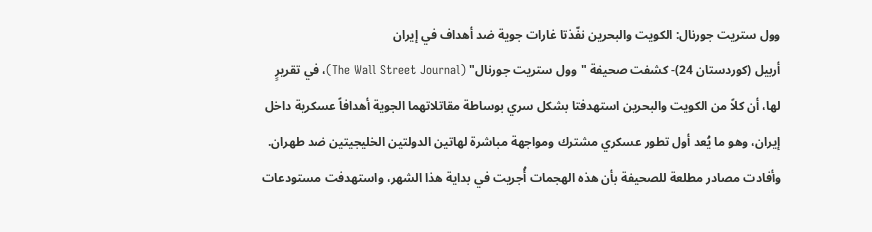وول ستريت جورنال: الكويت والبحرين نفّذتا غارات جوية ضد أهداف في إيران
أربيل (كوردستان 24)- كشفت صحيفة "وول ستريت جورنال" (The Wall Street Journal)، في تقريرٍ لها، أن كلاً من الكويت والبحرين استهدفتا بشكل سري بوساطة مقاتلاتهما الجوية أهدافاً عسكرية داخل إيران، وهو ما يُعد أول تطور عسكري مشترك ومواجهة مباشرة لهاتين الدولتين الخليجيتين ضد طهران.
وأفادت مصادر مطلعة للصحيفة بأن هذه الهجمات أُجريت في بداية هذا الشهر، واستهدفت مستودعات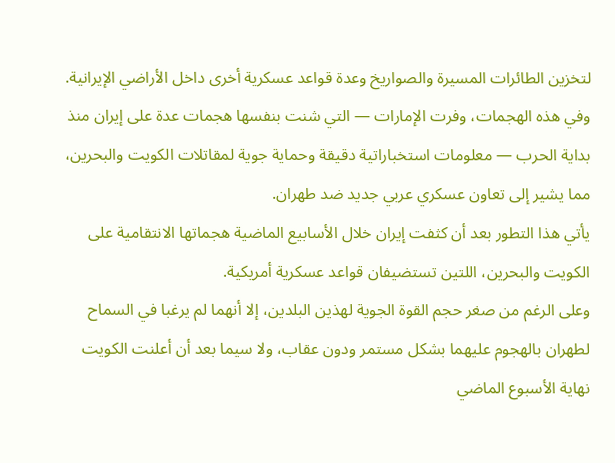لتخزين الطائرات المسيرة والصواريخ وعدة قواعد عسكرية أخرى داخل الأراضي الإيرانية.
وفي هذه الهجمات، وفرت الإمارات — التي شنت بنفسها هجمات عدة على إيران منذ بداية الحرب — معلومات استخباراتية دقيقة وحماية جوية لمقاتلات الكويت والبحرين، مما يشير إلى تعاون عسكري عربي جديد ضد طهران.
يأتي هذا التطور بعد أن كثفت إيران خلال الأسابيع الماضية هجماتها الانتقامية على الكويت والبحرين، اللتين تستضيفان قواعد عسكرية أمريكية.
وعلى الرغم من صغر حجم القوة الجوية لهذين البلدين، إلا أنهما لم يرغبا في السماح لطهران بالهجوم عليهما بشكل مستمر ودون عقاب، ولا سيما بعد أن أعلنت الكويت نهاية الأسبوع الماضي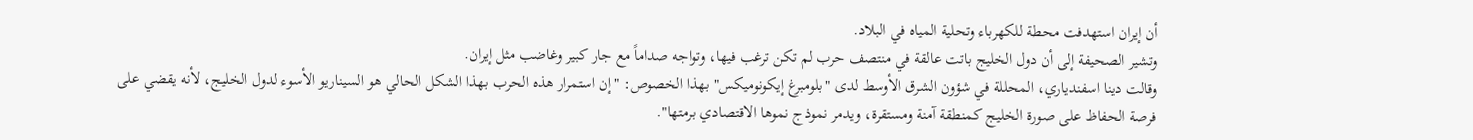أن إيران استهدفت محطة للكهرباء وتحلية المياه في البلاد.
وتشير الصحيفة إلى أن دول الخليج باتت عالقة في منتصف حرب لم تكن ترغب فيها، وتواجه صداماً مع جار كبير وغاضب مثل إيران.
وقالت دينا اسفندياري، المحللة في شؤون الشرق الأوسط لدى "بلومبرغ إيكونوميكس" بهذا الخصوص: "إن استمرار هذه الحرب بهذا الشكل الحالي هو السيناريو الأسوء لدول الخليج، لأنه يقضي على فرصة الحفاظ على صورة الخليج كمنطقة آمنة ومستقرة، ويدمر نموذج نموها الاقتصادي برمتها".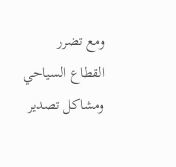ومع تضرر القطاع السياحي ومشاكل تصدير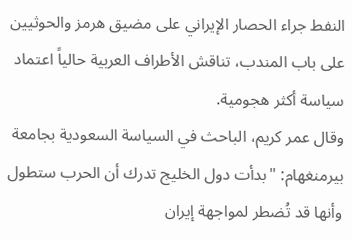النفط جراء الحصار الإيراني على مضيق هرمز والحوثيين على باب المندب، تناقش الأطراف العربية حالياً اعتماد سياسة أكثر هجومية.
وقال عمر كريم، الباحث في السياسة السعودية بجامعة بيرمنغهام: "بدأت دول الخليج تدرك أن الحرب ستطول وأنها قد تُضطر لمواجهة إيران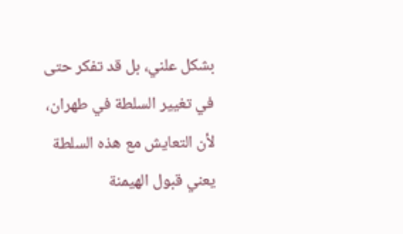بشكل علني، بل قد تفكر حتى في تغيير السلطة في طهران، لأن التعايش مع هذه السلطة يعني قبول الهيمنة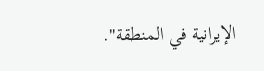الإيرانية في المنطقة".